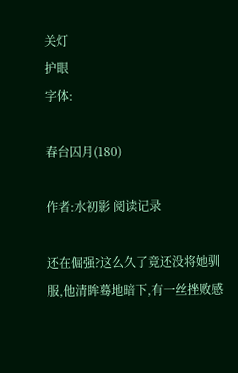关灯
护眼
字体:

春台囚月(180)

作者:水初影 阅读记录

还在倔强?这么久了竟还没将她驯服,他清眸蓦地暗下,有一丝挫败感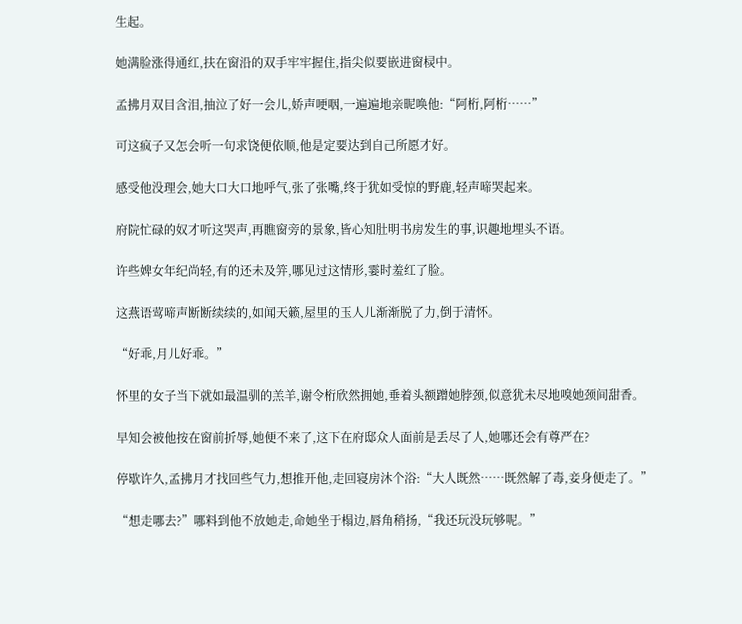生起。

她满脸涨得通红,扶在窗沿的双手牢牢握住,指尖似要嵌进窗棂中。

孟拂月双目含泪,抽泣了好一会儿,娇声哽咽,一遍遍地亲昵唤他:“阿桁,阿桁……”

可这疯子又怎会听一句求饶便依顺,他是定要达到自己所愿才好。

感受他没理会,她大口大口地呼气,张了张嘴,终于犹如受惊的野鹿,轻声啼哭起来。

府院忙碌的奴才听这哭声,再瞧窗旁的景象,皆心知肚明书房发生的事,识趣地埋头不语。

许些婢女年纪尚轻,有的还未及笄,哪见过这情形,霎时羞红了脸。

这燕语莺啼声断断续续的,如闻天籁,屋里的玉人儿渐渐脱了力,倒于清怀。

“好乖,月儿好乖。”

怀里的女子当下就如最温驯的羔羊,谢令桁欣然拥她,垂着头额蹭她脖颈,似意犹未尽地嗅她颈间甜香。

早知会被他按在窗前折辱,她便不来了,这下在府邸众人面前是丢尽了人,她哪还会有尊严在?

停歇许久,孟拂月才找回些气力,想推开他,走回寝房沐个浴:“大人既然……既然解了毒,妾身便走了。”

“想走哪去?”哪料到他不放她走,命她坐于榻边,唇角稍扬,“我还玩没玩够呢。”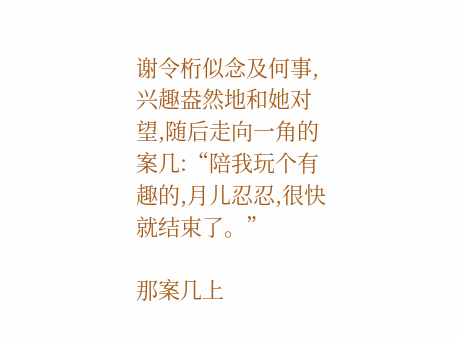谢令桁似念及何事,兴趣盎然地和她对望,随后走向一角的案几:“陪我玩个有趣的,月儿忍忍,很快就结束了。”

那案几上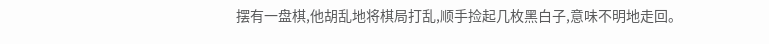摆有一盘棋,他胡乱地将棋局打乱,顺手捡起几枚黑白子,意味不明地走回。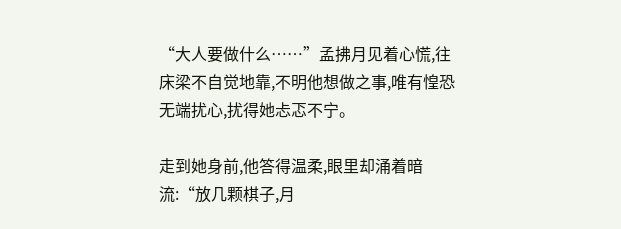“大人要做什么……”孟拂月见着心慌,往床梁不自觉地靠,不明他想做之事,唯有惶恐无端扰心,扰得她忐忑不宁。

走到她身前,他答得温柔,眼里却涌着暗流:“放几颗棋子,月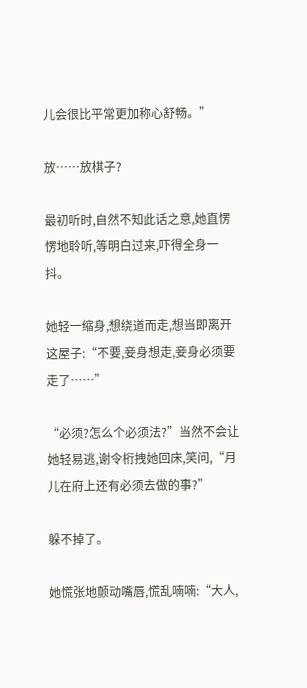儿会很比平常更加称心舒畅。”

放……放棋子?

最初听时,自然不知此话之意,她直愣愣地聆听,等明白过来,吓得全身一抖。

她轻一缩身,想绕道而走,想当即离开这屋子:“不要,妾身想走,妾身必须要走了……”

“必须?怎么个必须法?”当然不会让她轻易逃,谢令桁拽她回床,笑问,“月儿在府上还有必须去做的事?”

躲不掉了。

她慌张地颤动嘴唇,慌乱喃喃:“大人,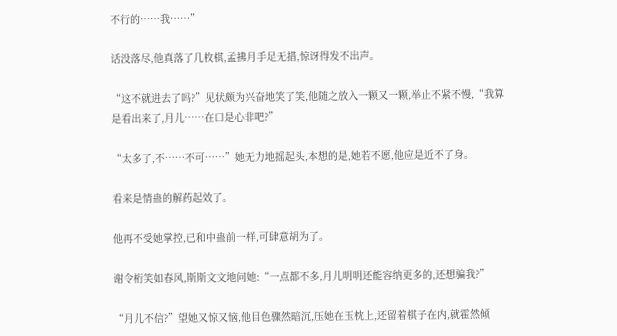不行的……我……”

话没落尽,他真落了几枚棋,孟拂月手足无措,惊讶得发不出声。

“这不就进去了吗?”见状颇为兴奋地笑了笑,他随之放入一颗又一颗,举止不紧不慢,“我算是看出来了,月儿……在口是心非吧?”

“太多了,不……不可……”她无力地摇起头,本想的是,她若不愿,他应是近不了身。

看来是情蛊的解药起效了。

他再不受她掌控,已和中蛊前一样,可肆意胡为了。

谢令桁笑如春风,斯斯文文地问她:“一点都不多,月儿明明还能容纳更多的,还想骗我?”

“月儿不信?”望她又惊又恼,他目色骤然暗沉,压她在玉枕上,还留着棋子在内,就霍然倾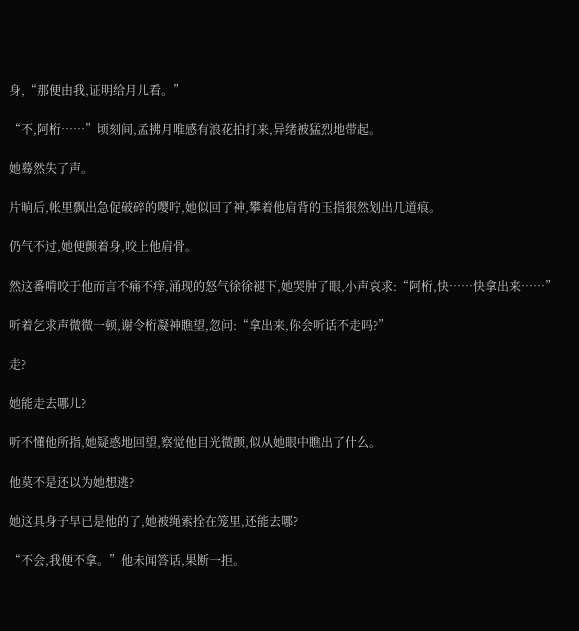身,“那便由我,证明给月儿看。”

“不,阿桁……”顷刻间,孟拂月唯感有浪花拍打来,异绪被猛烈地带起。

她蓦然失了声。

片晌后,帐里飘出急促破碎的嘤咛,她似回了神,攀着他肩背的玉指狠然划出几道痕。

仍气不过,她便颤着身,咬上他肩骨。

然这番啃咬于他而言不痛不痒,涌现的怒气徐徐褪下,她哭肿了眼,小声哀求:“阿桁,快……快拿出来……”

听着乞求声微微一顿,谢令桁凝神瞧望,忽问:“拿出来,你会听话不走吗?”

走?

她能走去哪儿?

听不懂他所指,她疑惑地回望,察觉他目光微颤,似从她眼中瞧出了什么。

他莫不是还以为她想逃?

她这具身子早已是他的了,她被绳索拴在笼里,还能去哪?

“不会,我便不拿。”他未闻答话,果断一拒。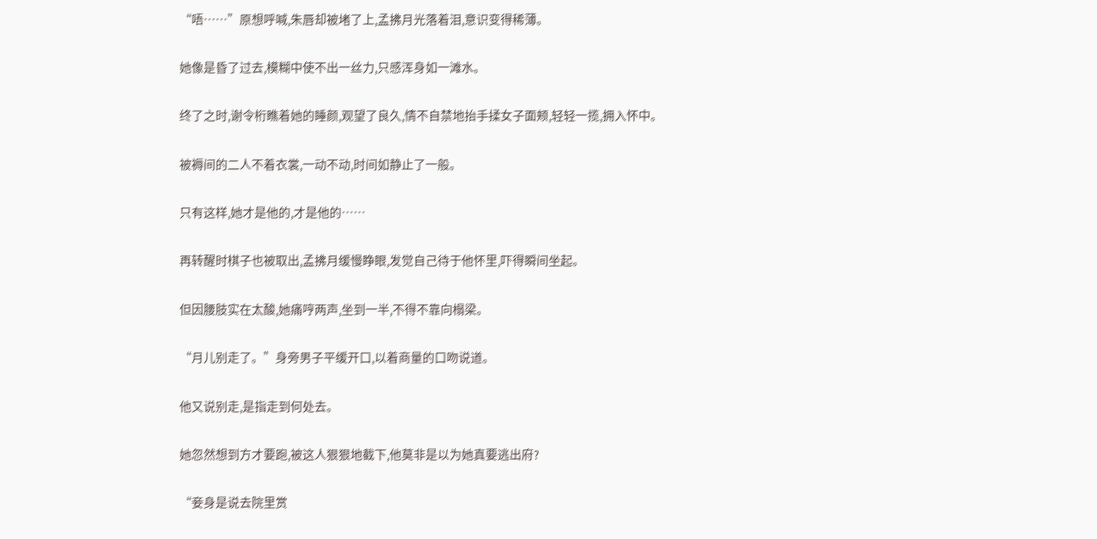“唔……”原想呼喊,朱唇却被堵了上,孟拂月光落着泪,意识变得稀薄。

她像是昏了过去,模糊中使不出一丝力,只感浑身如一滩水。

终了之时,谢令桁瞧着她的睡颜,观望了良久,情不自禁地抬手揉女子面颊,轻轻一揽,拥入怀中。

被褥间的二人不着衣裳,一动不动,时间如静止了一般。

只有这样,她才是他的,才是他的……

再转醒时棋子也被取出,孟拂月缓慢睁眼,发觉自己待于他怀里,吓得瞬间坐起。

但因腰肢实在太酸,她痛哼两声,坐到一半,不得不靠向榻梁。

“月儿别走了。”身旁男子平缓开口,以着商量的口吻说道。

他又说别走,是指走到何处去。

她忽然想到方才要跑,被这人狠狠地截下,他莫非是以为她真要逃出府?

“妾身是说去院里赏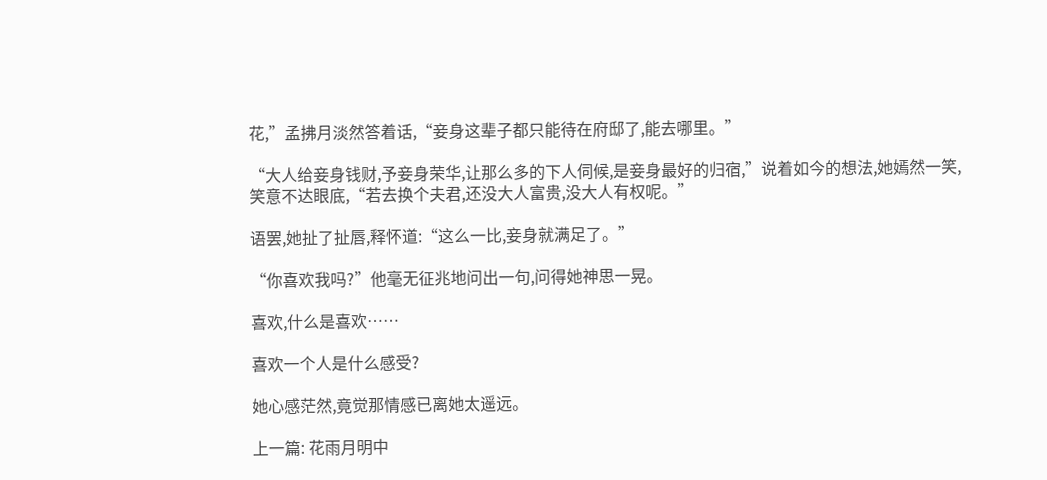花,”孟拂月淡然答着话,“妾身这辈子都只能待在府邸了,能去哪里。”

“大人给妾身钱财,予妾身荣华,让那么多的下人伺候,是妾身最好的归宿,”说着如今的想法,她嫣然一笑,笑意不达眼底,“若去换个夫君,还没大人富贵,没大人有权呢。”

语罢,她扯了扯唇,释怀道:“这么一比,妾身就满足了。”

“你喜欢我吗?”他毫无征兆地问出一句,问得她神思一晃。

喜欢,什么是喜欢……

喜欢一个人是什么感受?

她心感茫然,竟觉那情感已离她太遥远。

上一篇: 花雨月明中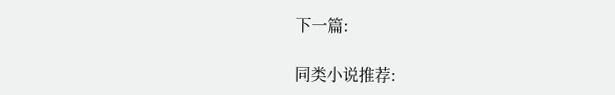下一篇:

同类小说推荐: